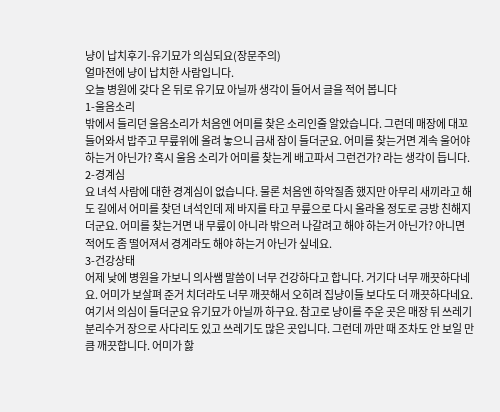냥이 납치후기-유기묘가 의심되요(장문주의)
얼마전에 냥이 납치한 사람입니다.
오늘 병원에 갖다 온 뒤로 유기묘 아닐까 생각이 들어서 글을 적어 봅니다
1-울음소리
밖에서 들리던 울음소리가 처음엔 어미를 찾은 소리인줄 알았습니다. 그런데 매장에 대꼬 들어와서 밥주고 무릎위에 올려 놓으니 금새 잠이 들더군요. 어미를 찾는거면 계속 울어야 하는거 아닌가? 혹시 울음 소리가 어미를 찾는게 배고파서 그런건가? 라는 생각이 듭니다.
2-경계심
요 녀석 사람에 대한 경계심이 없습니다. 물론 처음엔 하악질좀 했지만 아무리 새끼라고 해도 길에서 어미를 찾던 녀석인데 제 바지를 타고 무릎으로 다시 올라올 정도로 긍방 친해지더군요. 어미를 찾는거면 내 무릎이 아니라 밖으러 나갈려고 해야 하는거 아닌가? 아니면 적어도 좀 떨어져서 경계라도 해야 하는거 아닌가 싶네요.
3-건강상태
어제 낮에 병원을 가보니 의사쌤 말씀이 너무 건강하다고 합니다. 거기다 너무 깨끗하다네요. 어미가 보살펴 준거 치더라도 너무 깨끗해서 오히려 집냥이들 보다도 더 깨끗하다네요. 여기서 의심이 들더군요 유기묘가 아닐까 하구요. 참고로 냥이를 주운 곳은 매장 뒤 쓰레기 분리수거 장으로 사다리도 있고 쓰레기도 많은 곳입니다. 그런데 까만 때 조차도 안 보일 만큼 깨끗합니다. 어미가 핧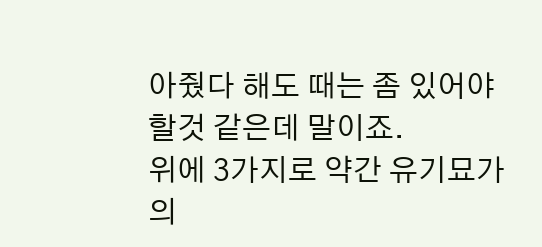아줬다 해도 때는 좀 있어야 할것 같은데 말이죠.
위에 3가지로 약간 유기묘가 의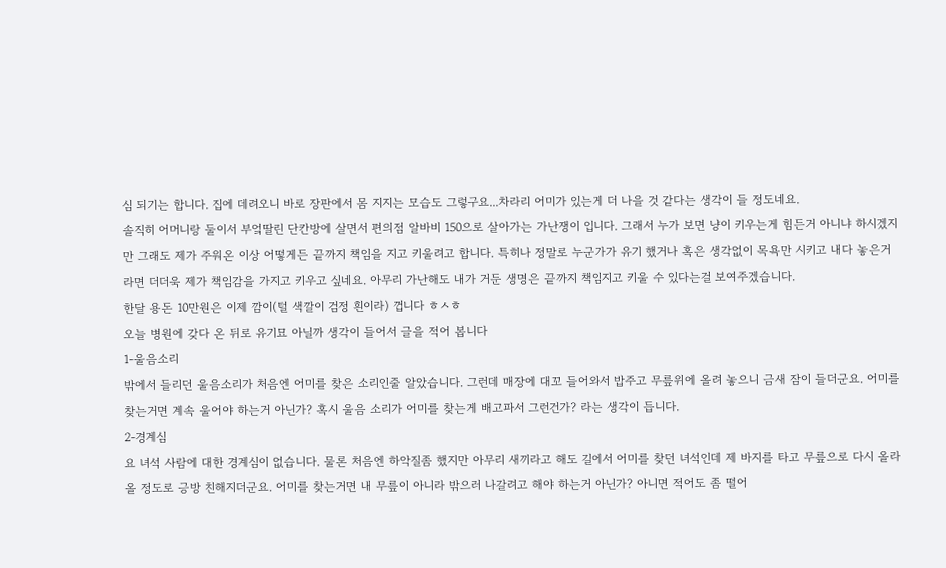심 되기는 합니다. 집에 데려오니 바로 장판에서 몸 지지는 모습도 그렇구요...차라리 어미가 있는게 더 나을 것 같다는 생각이 들 정도네요.
솔직히 어머니랑 둘이서 부엌딸린 단칸방에 살면서 편의점 알바비 150으로 살아가는 가난쟁이 입니다. 그래서 누가 보면 냥이 키우는게 힘든거 아니냐 하시겠지만 그래도 제가 주워온 이상 어떻게든 끝까지 책임을 지고 키울려고 합니다. 특히나 정말로 누군가가 유기 했거나 혹은 생각없이 목욕만 시키고 내다 놓은거라면 더더욱 제가 책임감을 가지고 키우고 싶네요. 아무리 가난해도 내가 거둔 생명은 끝까지 책임지고 키울 수 있다는걸 보여주겠습니다.
한달 용돈 10만원은 이제 깜이(털 색깔이 검정 흰이라) 껍니다 ㅎㅅㅎ
오늘 병원에 갖다 온 뒤로 유기묘 아닐까 생각이 들어서 글을 적어 봅니다
1-울음소리
밖에서 들리던 울음소리가 처음엔 어미를 찾은 소리인줄 알았습니다. 그런데 매장에 대꼬 들어와서 밥주고 무릎위에 올려 놓으니 금새 잠이 들더군요. 어미를 찾는거면 계속 울어야 하는거 아닌가? 혹시 울음 소리가 어미를 찾는게 배고파서 그런건가? 라는 생각이 듭니다.
2-경계심
요 녀석 사람에 대한 경계심이 없습니다. 물론 처음엔 하악질좀 했지만 아무리 새끼라고 해도 길에서 어미를 찾던 녀석인데 제 바지를 타고 무릎으로 다시 올라올 정도로 긍방 친해지더군요. 어미를 찾는거면 내 무릎이 아니라 밖으러 나갈려고 해야 하는거 아닌가? 아니면 적어도 좀 떨어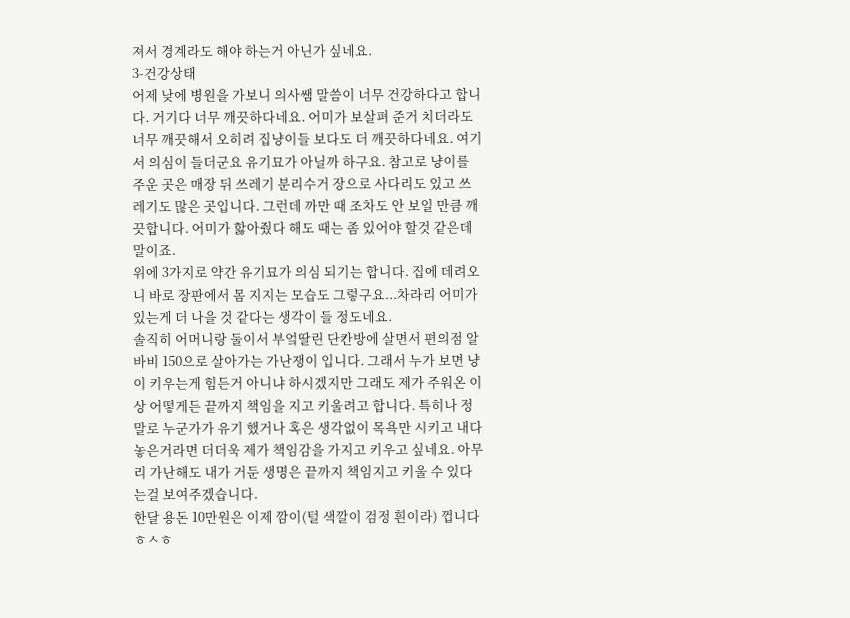져서 경계라도 해야 하는거 아닌가 싶네요.
3-건강상태
어제 낮에 병원을 가보니 의사쌤 말씀이 너무 건강하다고 합니다. 거기다 너무 깨끗하다네요. 어미가 보살펴 준거 치더라도 너무 깨끗해서 오히려 집냥이들 보다도 더 깨끗하다네요. 여기서 의심이 들더군요 유기묘가 아닐까 하구요. 참고로 냥이를 주운 곳은 매장 뒤 쓰레기 분리수거 장으로 사다리도 있고 쓰레기도 많은 곳입니다. 그런데 까만 때 조차도 안 보일 만큼 깨끗합니다. 어미가 핧아줬다 해도 때는 좀 있어야 할것 같은데 말이죠.
위에 3가지로 약간 유기묘가 의심 되기는 합니다. 집에 데려오니 바로 장판에서 몸 지지는 모습도 그렇구요...차라리 어미가 있는게 더 나을 것 같다는 생각이 들 정도네요.
솔직히 어머니랑 둘이서 부엌딸린 단칸방에 살면서 편의점 알바비 150으로 살아가는 가난쟁이 입니다. 그래서 누가 보면 냥이 키우는게 힘든거 아니냐 하시겠지만 그래도 제가 주워온 이상 어떻게든 끝까지 책임을 지고 키울려고 합니다. 특히나 정말로 누군가가 유기 했거나 혹은 생각없이 목욕만 시키고 내다 놓은거라면 더더욱 제가 책임감을 가지고 키우고 싶네요. 아무리 가난해도 내가 거둔 생명은 끝까지 책임지고 키울 수 있다는걸 보여주겠습니다.
한달 용돈 10만원은 이제 깜이(털 색깔이 검정 흰이라) 껍니다 ㅎㅅㅎ